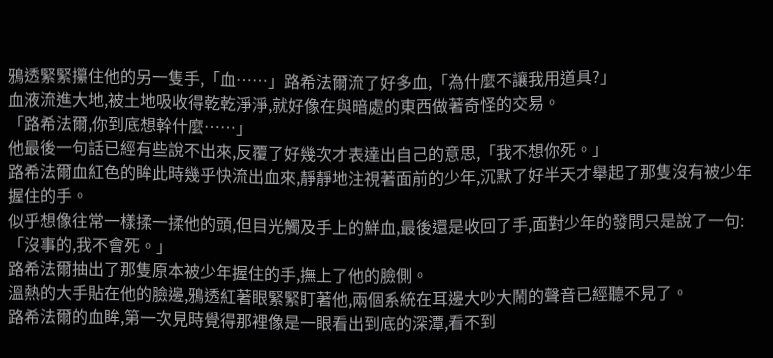鴉透緊緊攥住他的另一隻手,「血……」路希法爾流了好多血,「為什麼不讓我用道具?」
血液流進大地,被土地吸收得乾乾淨淨,就好像在與暗處的東西做著奇怪的交易。
「路希法爾,你到底想幹什麼……」
他最後一句話已經有些說不出來,反覆了好幾次才表達出自己的意思,「我不想你死。」
路希法爾血紅色的眸此時幾乎快流出血來,靜靜地注視著面前的少年,沉默了好半天才舉起了那隻沒有被少年握住的手。
似乎想像往常一樣揉一揉他的頭,但目光觸及手上的鮮血,最後還是收回了手,面對少年的發問只是說了一句:
「沒事的,我不會死。」
路希法爾抽出了那隻原本被少年握住的手,撫上了他的臉側。
溫熱的大手貼在他的臉邊,鴉透紅著眼緊緊盯著他,兩個系統在耳邊大吵大鬧的聲音已經聽不見了。
路希法爾的血眸,第一次見時覺得那裡像是一眼看出到底的深潭,看不到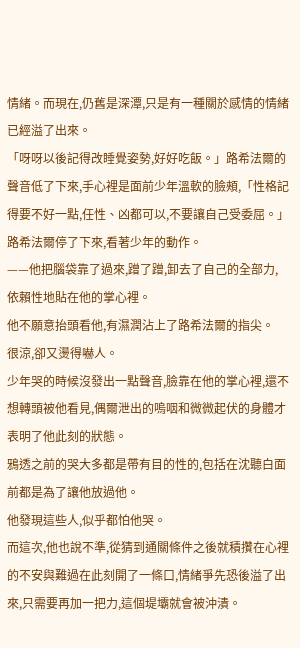情緒。而現在,仍舊是深潭,只是有一種關於感情的情緒已經溢了出來。
「呀呀以後記得改睡覺姿勢,好好吃飯。」路希法爾的聲音低了下來,手心裡是面前少年溫軟的臉頰,「性格記得要不好一點,任性、凶都可以,不要讓自己受委屈。」
路希法爾停了下來,看著少年的動作。
——他把腦袋靠了過來,蹭了蹭,卸去了自己的全部力,依賴性地貼在他的掌心裡。
他不願意抬頭看他,有濕潤沾上了路希法爾的指尖。
很涼,卻又燙得嚇人。
少年哭的時候沒發出一點聲音,臉靠在他的掌心裡,還不想轉頭被他看見,偶爾泄出的嗚咽和微微起伏的身體才表明了他此刻的狀態。
鴉透之前的哭大多都是帶有目的性的,包括在沈聽白面前都是為了讓他放過他。
他發現這些人,似乎都怕他哭。
而這次,他也說不準,從猜到通關條件之後就積攢在心裡的不安與難過在此刻開了一條口,情緒爭先恐後溢了出來,只需要再加一把力,這個堤壩就會被沖潰。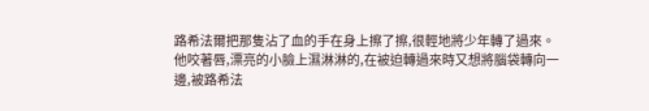路希法爾把那隻沾了血的手在身上擦了擦,很輕地將少年轉了過來。
他咬著唇,漂亮的小臉上濕淋淋的,在被迫轉過來時又想將腦袋轉向一邊,被路希法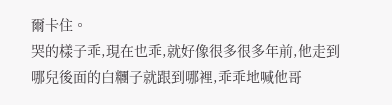爾卡住。
哭的樣子乖,現在也乖,就好像很多很多年前,他走到哪兒後面的白糰子就跟到哪裡,乖乖地喊他哥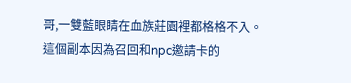哥,一雙藍眼睛在血族莊園裡都格格不入。
這個副本因為召回和npc邀請卡的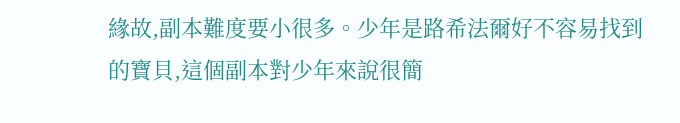緣故,副本難度要小很多。少年是路希法爾好不容易找到的寶貝,這個副本對少年來說很簡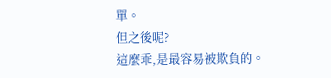單。
但之後呢?
這麼乖,是最容易被欺負的。